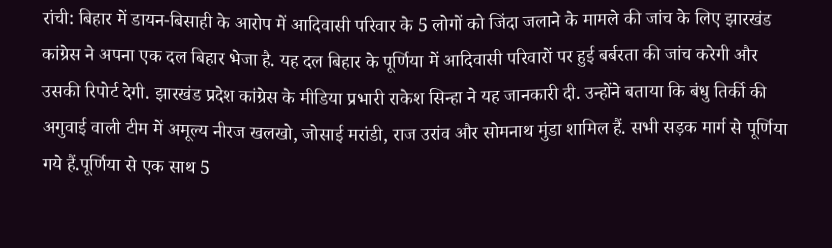रांची: बिहार में डायन-बिसाही के आरोप में आदिवासी परिवार के 5 लोगों को जिंदा जलाने के मामले की जांच के लिए झारखंड कांग्रेस ने अपना एक दल बिहार भेजा है. यह दल बिहार के पूर्णिया में आदिवासी परिवारों पर हुई बर्बरता की जांच करेगी और उसकी रिपोर्ट देगी. झारखंड प्रदेश कांग्रेस के मीडिया प्रभारी राकेश सिन्हा ने यह जानकारी दी. उन्होंने बताया कि बंधु तिर्की की अगुवाई वाली टीम में अमूल्य नीरज खलखो, जोसाई मरांडी, राज उरांव और सोमनाथ मुंडा शामिल हैं. सभी सड़क मार्ग से पूर्णिया गये हैं.पूर्णिया से एक साथ 5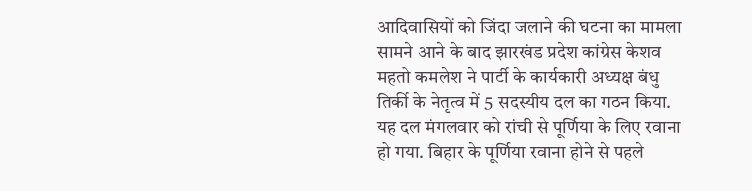आदिवासियों को जिंदा जलाने की घटना का मामला सामने आने के बाद झारखंड प्रदेश कांग्रेस केशव महतो कमलेश ने पार्टी के कार्यकारी अध्यक्ष बंधु तिर्की के नेतृत्व में 5 सदस्यीय दल का गठन किया. यह दल मंगलवार को रांची से पूर्णिया के लिए रवाना हो गया. बिहार के पूर्णिया रवाना होने से पहले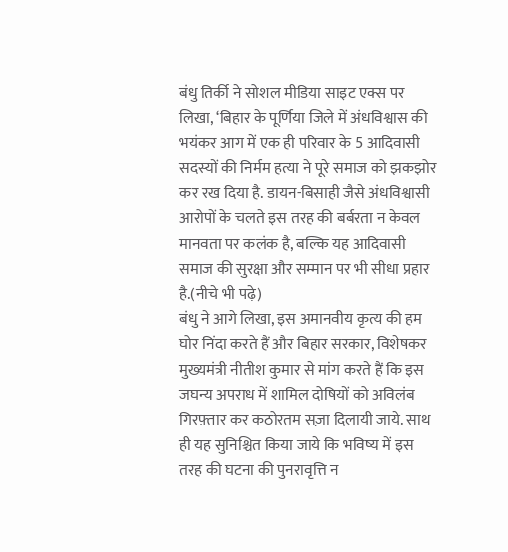बंधु तिर्की ने सोशल मीडिया साइट एक्स पर लिखा, ‘बिहार के पूर्णिया जिले में अंधविश्वास की भयंकर आग में एक ही परिवार के 5 आदिवासी सदस्यों की निर्मम हत्या ने पूरे समाज को झकझोर कर रख दिया है. डायन-बिसाही जैसे अंधविश्वासी आरोपों के चलते इस तरह की बर्बरता न केवल मानवता पर कलंक है, बल्कि यह आदिवासी समाज की सुरक्षा और सम्मान पर भी सीधा प्रहार है.(नीचे भी पढ़े)
बंधु ने आगे लिखा, इस अमानवीय कृत्य की हम घोर निंदा करते हैं और बिहार सरकार, विशेषकर मुख्यमंत्री नीतीश कुमार से मांग करते हैं कि इस जघन्य अपराध में शामिल दोषियों को अविलंब गिरफ़्तार कर कठोरतम सज़ा दिलायी जाये. साथ ही यह सुनिश्चित किया जाये कि भविष्य में इस तरह की घटना की पुनरावृत्ति न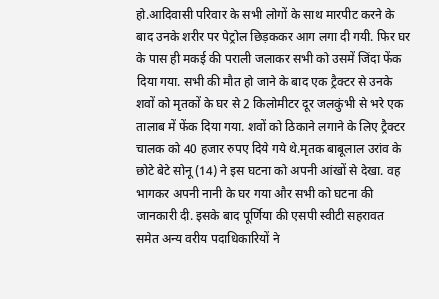हो.आदिवासी परिवार के सभी लोगों के साथ मारपीट करने के बाद उनके शरीर पर पेट्रोल छिड़ककर आग लगा दी गयी. फिर घर के पास ही मकई की पराली जलाकर सभी को उसमें जिंदा फेंक दिया गया. सभी की मौत हो जाने के बाद एक ट्रैक्टर से उनके शवों को मृतकों के घर से 2 किलोमीटर दूर जलकुंभी से भरे एक तालाब में फेंक दिया गया. शवों को ठिकाने लगाने के लिए ट्रैक्टर चालक को 40 हजार रुपए दिये गये थे.मृतक बाबूलाल उरांव के छोटे बेटे सोनू (14) ने इस घटना को अपनी आंखों से देखा. वह भागकर अपनी नानी के घर गया और सभी को घटना की जानकारी दी. इसके बाद पूर्णिया की एसपी स्वीटी सहरावत समेत अन्य वरीय पदाधिकारियों ने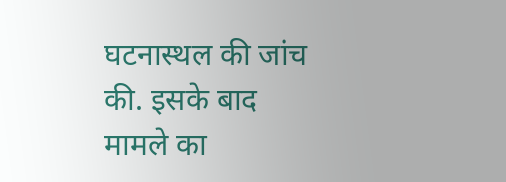घटनास्थल की जांच की. इसके बाद मामले का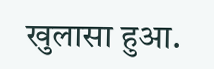खुलासा हुआ.